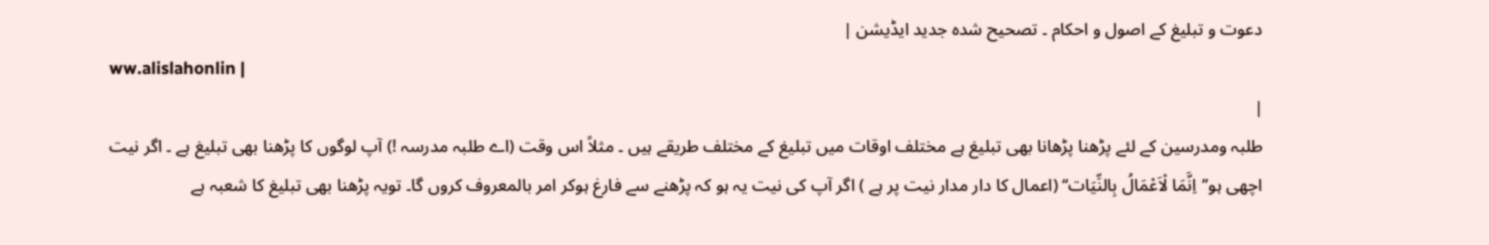دعوت و تبلیغ کے اصول و احکام ۔ تصحیح شدہ جدید ایڈیشن |
ww.alislahonlin |
|
طلبہ ومدرسین کے لئے پڑھنا پڑھانا بھی تبلیغ ہے مختلف اوقات میں تبلیغ کے مختلف طریقے ہیں ۔ مثلاً اس وقت (اے طلبہ مدرسہ !) آپ لوگوں کا پڑھنا بھی تبلیغ ہے ۔ اگر نیت اچھی ہو’’اِنَّمَا لْاَعْمَالُ بِالنِّیَات‘‘ (اعمال کا دار مدار نیت پر ہے ) اگر آپ کی نیت یہ ہو کہ پڑھنے سے فارغ ہوکر امر بالمعروف کروں گا۔ تویہ پڑھنا بھی تبلیغ کا شعبہ ہے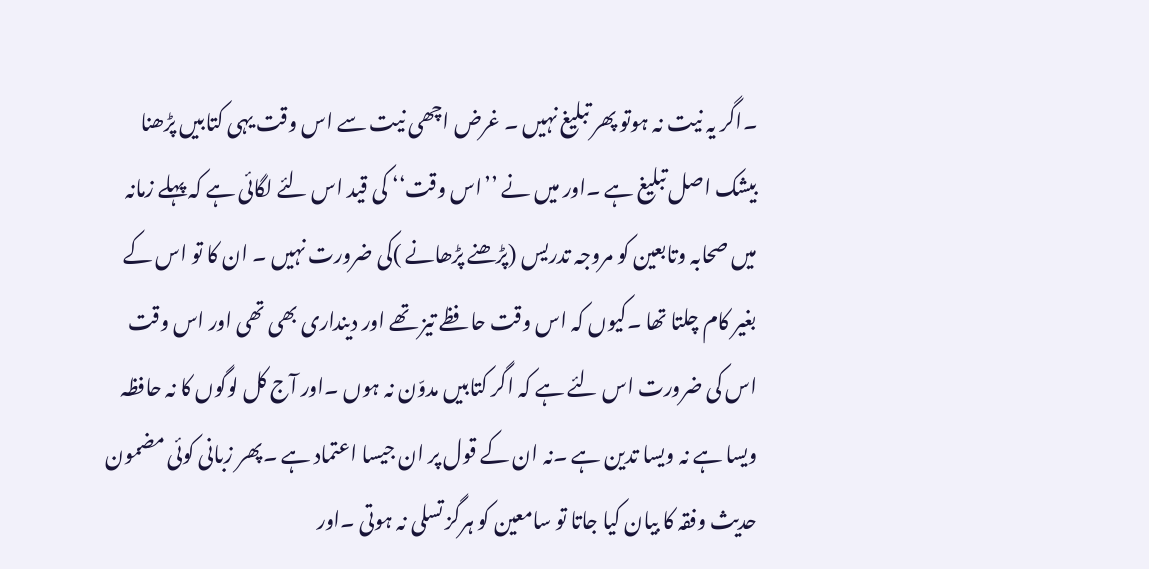۔اگر یہ نیت نہ ہوتو پھر تبلیغ نہیں ۔ غرض اچھی نیت سے اس وقت یہی کتابیں پڑھنا بیشک اصل تبلیغ ہے ۔اور میں نے ’’اس وقت‘‘ کی قید اس لئے لگائی ہے کہ پہلے زمانہ میں صحابہ وتابعین کو مروجہ تدریس (پڑھنے پڑھانے )کی ضرورت نہیں ۔ ان کا تو اس کے بغیر کام چلتا تھا ۔کیوں کہ اس وقت حافظے تیز تھے اور دینداری بھی تھی اور اس وقت اس کی ضرورت اس لئے ہے کہ اگر کتابیں مدوّن نہ ہوں ۔اور آج کل لوگوں کا نہ حافظہ ویسا ہے نہ ویسا تدین ہے ۔نہ ان کے قول پر ان جیسا اعتماد ہے ۔پھر زبانی کوئی مضمون حدیث وفقہ کا بیان کیا جاتا تو سامعین کو ہرگز تسلی نہ ہوتی ۔اور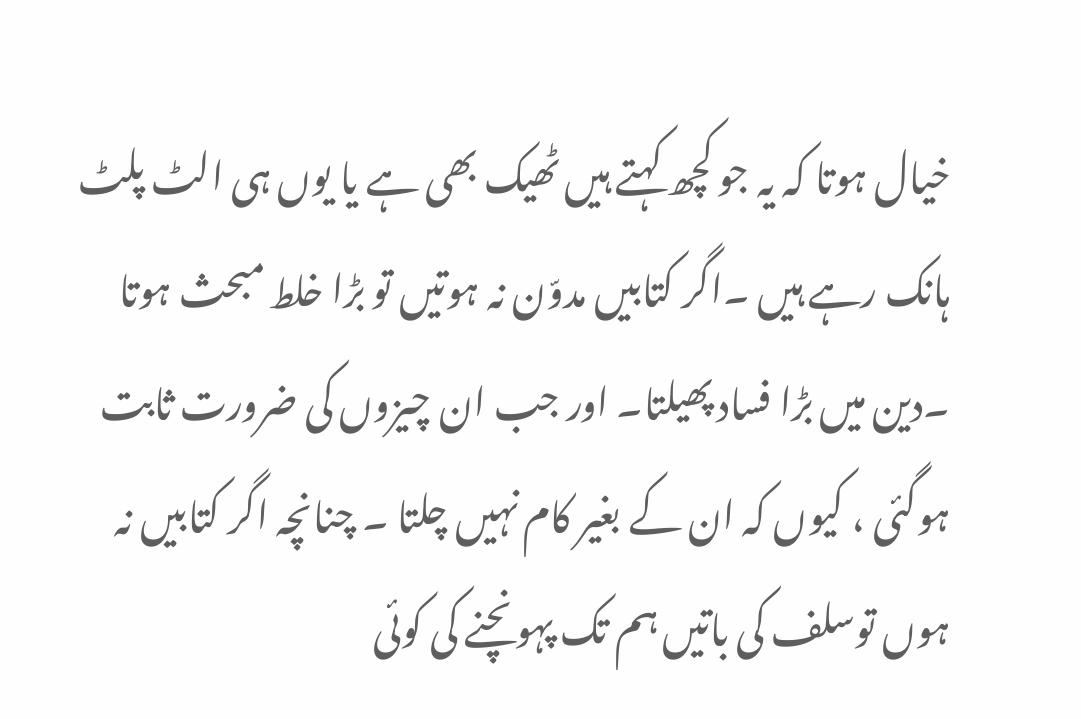خیال ہوتا کہ یہ جو کچھ کہتے ہیں ٹھیک بھی ہے یا یوں ہی الٹ پلٹ ہانک رہے ہیں ۔اگر کتابیں مدوّن نہ ہوتیں تو بڑا خلط مبحث ہوتا ۔دین میں بڑا فساد پھیلتا۔ اور جب ان چیزوں کی ضرورت ثابت ہوگئی ، کیوں کہ ان کے بغیر کام نہیں چلتا ۔ چنانچہ اگر کتابیں نہ ہوں توسلف کی باتیں ہم تک پہونچنے کی کوئی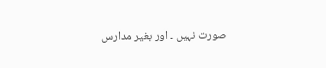صورت نہیں ۔ اور بغیر مدارس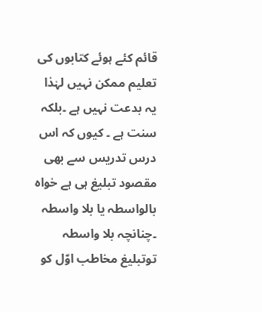قائم کئے ہوئے کتابوں کی تعلیم ممکن نہیں لہٰذا یہ بدعت نہیں ہے ۔بلکہ سنت ہے ۔ کیوں کہ اس درس تدریس سے بھی مقصود تبلیغ ہی ہے خواہ بالواسطہ یا بلا واسطہ ۔چنانچہ بلا واسطہ توتبلیغ مخاطب اوّل کو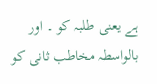ہے یعنی طلبہ کو ۔ اور بالواسطہ مخاطب ثانی کو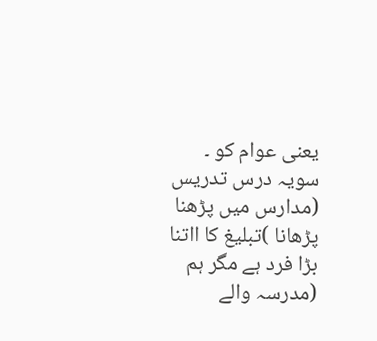یعنی عوام کو ۔ سویہ درس تدریس (مدارس میں پڑھنا پڑھانا )تبلیغ کا ااتنا بڑا فرد ہے مگر ہم (مدرسہ والے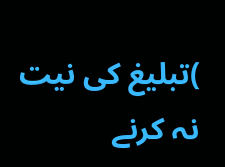)تبلیغ کی نیت نہ کرنے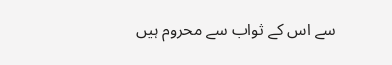سے اس کے ثواب سے محروم ہیں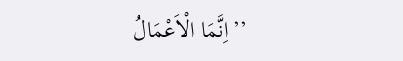’’اِنَّمَا الْاَعْمَالُ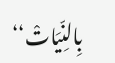بِالنِّیَاتْ‘‘